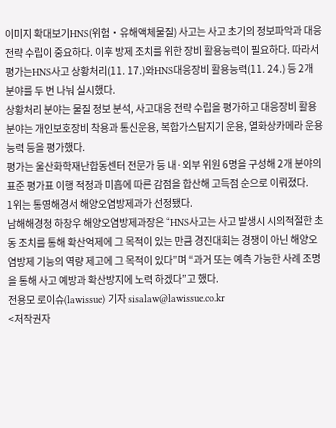이미지 확대보기HNS(위험・유해액체물질) 사고는 사고 초기의 정보파악과 대응전략 수립이 중요하다. 이후 방제 조치를 위한 장비 활용능력이 필요하다. 따라서 평가는HNS사고 상황처리(11. 17.)와HNS대응장비 활용능력(11. 24.) 등 2개 분야를 두 번 나눠 실시했다.
상황처리 분야는 물질 정보 분석, 사고대응 전략 수립을 평가하고 대응장비 활용 분야는 개인보호장비 착용과 통신운용, 복합가스탐지기 운용, 열화상카메라 운용 능력 등을 평가했다.
평가는 울산화학재난합동센터 전문가 등 내·외부 위원 6명을 구성해 2개 분야의 표준 평가표 이행 적정과 미흡에 따른 감점을 합산해 고득점 순으로 이뤄졌다.
1위는 통영해경서 해양오염방제과가 선정됐다.
남해해경청 하창우 해양오염방제과장은 “HNS사고는 사고 발생시 시의적절한 초동 조치를 통해 확산억제에 그 목적이 있는 만큼 경진대회는 경쟁이 아닌 해양오염방제 기능의 역량 제고에 그 목적이 있다”며 “과거 또는 예측 가능한 사례 조명을 통해 사고 예방과 확산방지에 노력 하겠다”고 했다.
전용모 로이슈(lawissue) 기자 sisalaw@lawissue.co.kr
<저작권자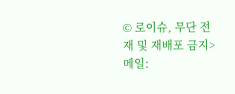© 로이슈, 무단 전재 및 재배포 금지>
메일: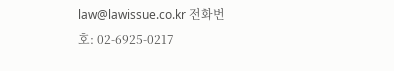law@lawissue.co.kr 전화번호: 02-6925-0217